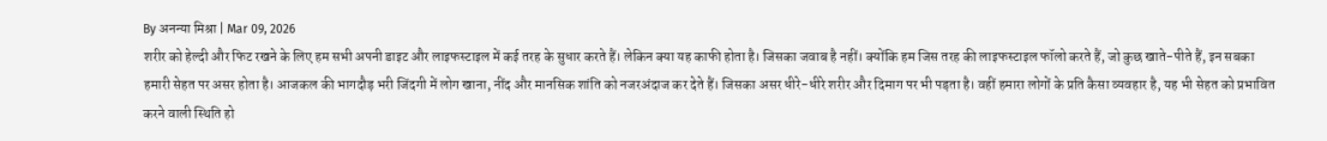By अनन्या मिश्रा | Mar 09, 2026
शरीर को हेल्दी और फिट रखने के लिए हम सभी अपनी डाइट और लाइफस्टाइल में कई तरह के सुधार करते हैं। लेकिन क्या यह काफी होता है। जिसका जवाब है नहीं। क्योंकि हम जिस तरह की लाइफस्टाइल फॉलो करते हैं, जो कुछ खाते-पीते हैं, इन सबका हमारी सेहत पर असर होता है। आजकल की भागदौड़ भरी जिंदगी में लोग खाना, नींद और मानसिक शांति को नजरअंदाज कर देते हैं। जिसका असर धीरे-धीरे शरीर और दिमाग पर भी पड़ता है। वहीं हमारा लोगों के प्रति कैसा व्यवहार है, यह भी सेहत को प्रभावित करने वाली स्थिति हो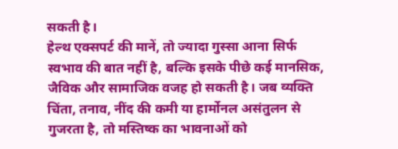सकती है।
हेल्थ एक्सपर्ट की मानें, तो ज्यादा गुस्सा आना सिर्फ स्वभाव की बात नहीं है, बल्कि इसके पीछे कई मानसिक, जैविक और सामाजिक वजह हो सकती है। जब व्यक्ति चिंता, तनाव, नींद की कमी या हार्मोनल असंतुलन से गुजरता है, तो मस्तिष्क का भावनाओं को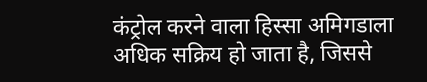कंट्रोल करने वाला हिस्सा अमिगडाला अधिक सक्रिय हो जाता है, जिससे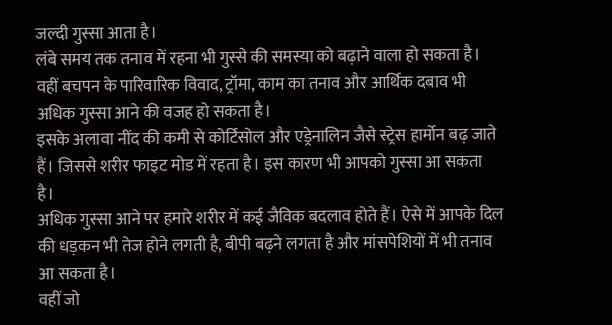जल्दी गुस्सा आता है।
लंबे समय तक तनाव में रहना भी गुस्से की समस्या को बढ़ाने वाला हो सकता है।
वहीं बचपन के पारिवारिक विवाद, ट्रॉमा, काम का तनाव और आर्थिक दबाव भी अधिक गुस्सा आने की वजह हो सकता है।
इसके अलावा नींद की कमी से कोर्टिसोल और एड्रेनालिन जैसे स्ट्रेस हार्मोन बढ़ जाते हैं। जिससे शरीर फाइट मोड में रहता है। इस कारण भी आपको गुस्सा आ सकता है।
अधिक गुस्सा आने पर हमारे शरीर में कई जैविक बदलाव होते हैं। ऐसे में आपके दिल की धड़कन भी तेज होने लगती है, बीपी बढ़ने लगता है और मांसपेशियों में भी तनाव आ सकता है।
वहीं जो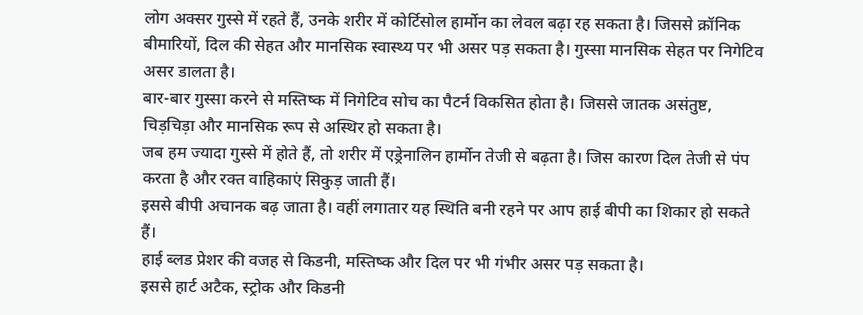लोग अक्सर गुस्से में रहते हैं, उनके शरीर में कोर्टिसोल हार्मोन का लेवल बढ़ा रह सकता है। जिससे क्रॉनिक बीमारियों, दिल की सेहत और मानसिक स्वास्थ्य पर भी असर पड़ सकता है। गुस्सा मानसिक सेहत पर निगेटिव असर डालता है।
बार-बार गुस्सा करने से मस्तिष्क में निगेटिव सोच का पैटर्न विकसित होता है। जिससे जातक असंतुष्ट, चिड़चिड़ा और मानसिक रूप से अस्थिर हो सकता है।
जब हम ज्यादा गुस्से में होते हैं, तो शरीर में एड्रेनालिन हार्मोन तेजी से बढ़ता है। जिस कारण दिल तेजी से पंप करता है और रक्त वाहिकाएं सिकुड़ जाती हैं।
इससे बीपी अचानक बढ़ जाता है। वहीं लगातार यह स्थिति बनी रहने पर आप हाई बीपी का शिकार हो सकते हैं।
हाई ब्लड प्रेशर की वजह से किडनी, मस्तिष्क और दिल पर भी गंभीर असर पड़ सकता है।
इससे हार्ट अटैक, स्ट्रोक और किडनी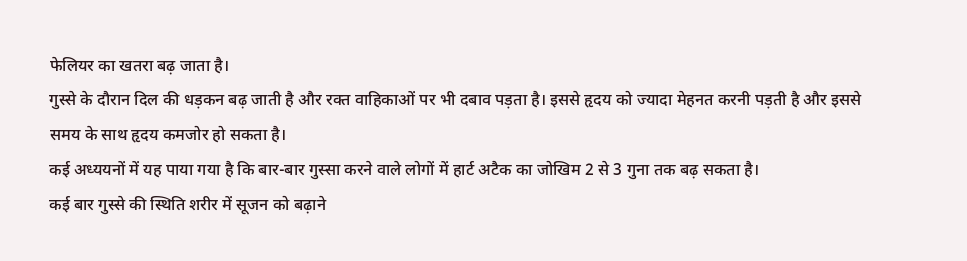फेलियर का खतरा बढ़ जाता है।
गुस्से के दौरान दिल की धड़कन बढ़ जाती है और रक्त वाहिकाओं पर भी दबाव पड़ता है। इससे हृदय को ज्यादा मेहनत करनी पड़ती है और इससे समय के साथ हृदय कमजोर हो सकता है।
कई अध्ययनों में यह पाया गया है कि बार-बार गुस्सा करने वाले लोगों में हार्ट अटैक का जोखिम 2 से 3 गुना तक बढ़ सकता है।
कई बार गुस्से की स्थिति शरीर में सूजन को बढ़ाने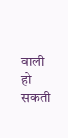वाली हो सकती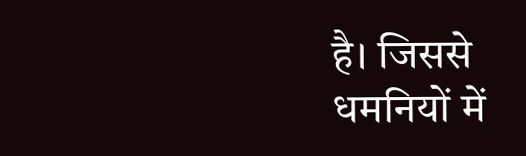है। जिससे धमनियों में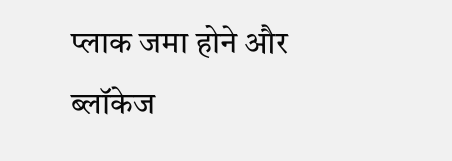प्लाक जमा होने और ब्लॉकेज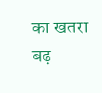का खतरा बढ़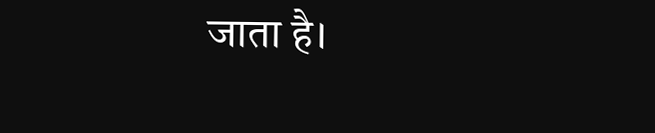जाता है।